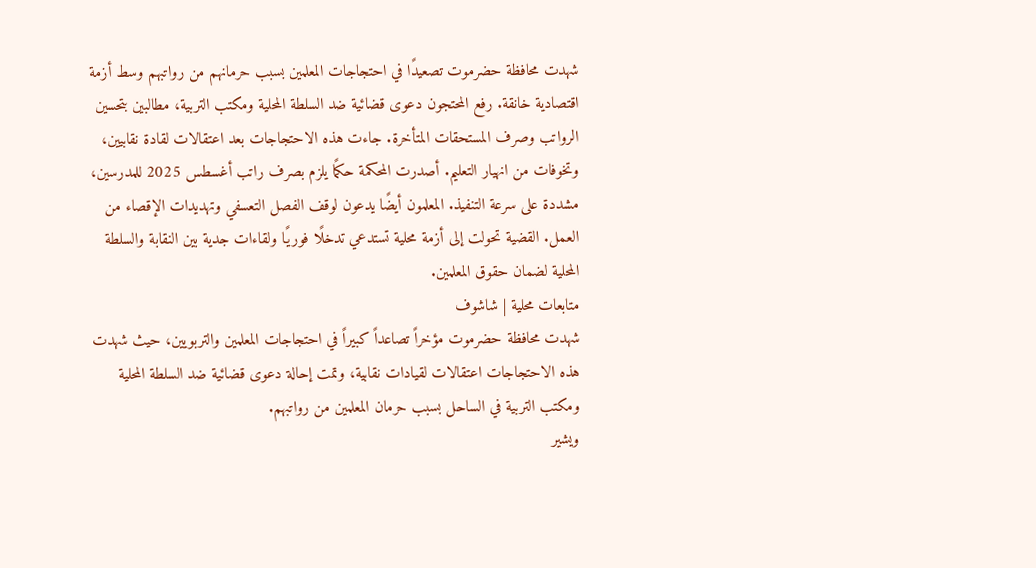شهدت محافظة حضرموت تصعيدًا في احتجاجات المعلمين بسبب حرمانهم من رواتبهم وسط أزمة اقتصادية خانقة. رفع المحتجون دعوى قضائية ضد السلطة المحلية ومكتب التربية، مطالبين بتحسين الرواتب وصرف المستحقات المتأخرة. جاءت هذه الاحتجاجات بعد اعتقالات لقادة نقابيين، وتخوفات من انهيار التعليم. أصدرت المحكمة حكمًا يلزم بصرف راتب أغسطس 2025 للمدرسين، مشددة على سرعة التنفيذ. المعلمون أيضًا يدعون لوقف الفصل التعسفي وتهديدات الإقصاء من العمل. القضية تحولت إلى أزمة محلية تستدعي تدخلًا فوريًا ولقاءات جدية بين النقابة والسلطة المحلية لضمان حقوق المعلمين.
متابعات محلية | شاشوف
شهدت محافظة حضرموت مؤخراً تصاعداً كبيراً في احتجاجات المعلمين والتربويين، حيث شهدت هذه الاحتجاجات اعتقالات لقيادات نقابية، وتمت إحالة دعوى قضائية ضد السلطة المحلية ومكتب التربية في الساحل بسبب حرمان المعلمين من رواتبهم.
ويشير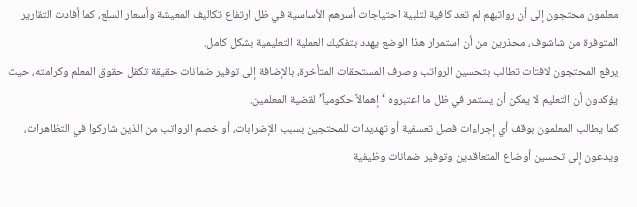معلمون محتجون إلى أن رواتبهم لم تعد كافية لتلبية احتياجات أسرهم الأساسية في ظل ارتفاع تكاليف المعيشة وأسعار السلع، كما أفادت التقارير المتوفرة من شاشوف، محذرين من أن استمرار هذا الوضع يهدد بتفكيك العملية التعليمية بشكل كامل.
يرفع المحتجون لافتات تطالب بتحسين الرواتب وصرف المستحقات المتأخرة، بالإضافة إلى توفير ضمانات حقيقة تكفل حقوق المعلم وكرامته، حيث يؤكدون أن التعليم لا يمكن أن يستمر في ظل ما اعتبروه ‘إهمالاً حكومياً’ لقضية المعلمين.
كما يطالب المعلمون بوقف أي إجراءات فصل تعسفية أو تهديدات للمحتجين بسبب الإضرابات، أو خصم الرواتب من الذين شاركوا في التظاهرات، ويدعون إلى تحسين أوضاع المتعاقدين وتوفير ضمانات وظيفية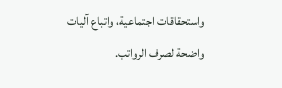واستحقاقات اجتماعية، واتباع آليات واضحة لصرف الرواتب.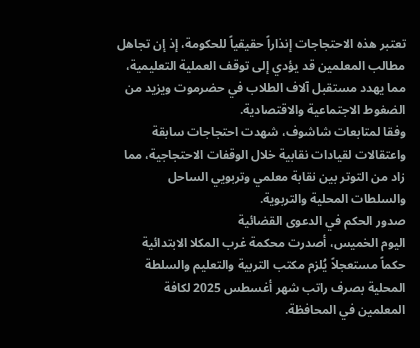تعتبر هذه الاحتجاجات إنذاراً حقيقياً للحكومة، إذ إن تجاهل مطالب المعلمين قد يؤدي إلى توقف العملية التعليمية، مما يهدد مستقبل آلاف الطلاب في حضرموت ويزيد من الضغوط الاجتماعية والاقتصادية.
وفقا لمتابعات شاشوف، شهدت احتجاجات سابقة واعتقالات لقيادات نقابية خلال الوقفات الاحتجاجية، مما زاد من التوتر بين نقابة معلمي وتربويي الساحل والسلطات المحلية والتربوية.
صدور الحكم في الدعوى القضائية
اليوم الخميس، أصدرت محكمة غرب المكلا الابتدائية حكماً مستعجلاً يُلزم مكتب التربية والتعليم والسلطة المحلية بصرف راتب شهر أغسطس 2025 لكافة المعلمين في المحافظة.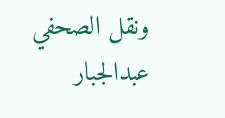ونقل الصحفي عبدالجبار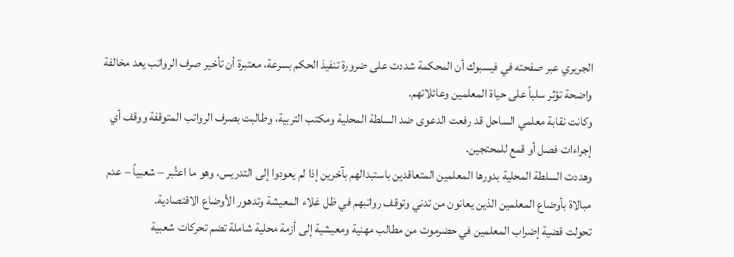الجريري عبر صفحته في فيسبوك أن المحكمة شددت على ضرورة تنفيذ الحكم بسرعة، معتبرة أن تأخير صرف الرواتب يعد مخالفة واضحة تؤثر سلباً على حياة المعلمين وعائلاتهم.
وكانت نقابة معلمي الساحل قد رفعت الدعوى ضد السلطة المحلية ومكتب التربية، وطالبت بصرف الرواتب المتوقفة ووقف أي إجراءات فصل أو قمع للمحتجين.
وهددت السلطة المحلية بدورها المعلمين المتعاقدين باستبدالهم بآخرين إذا لم يعودوا إلى التدريس، وهو ما اعتُبر – شعبياً – عدم مبالاة بأوضاع المعلمين الذين يعانون من تدني وتوقف رواتبهم في ظل غلاء المعيشة وتدهور الأوضاع الاقتصادية.
تحولت قضية إضراب المعلمين في حضرموت من مطالب مهنية ومعيشية إلى أزمة محلية شاملة تضم تحركات شعبية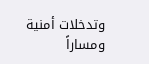وتدخلات أمنية ومساراً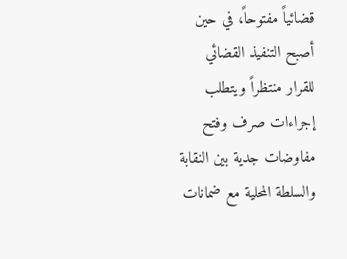قضائياً مفتوحاً، في حين أصبح التنفيذ القضائي للقرار منتظراً ويتطلب إجراءات صرف وفتح مفاوضات جدية بين النقابة والسلطة المحلية مع ضمانات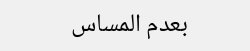بعدم المساس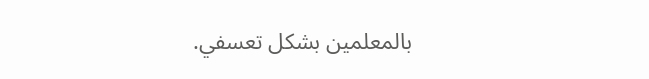بالمعلمين بشكل تعسفي.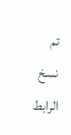تم نسخ الرابط